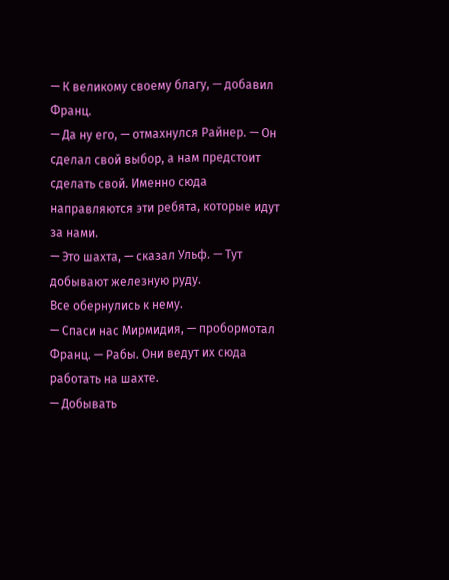— К великому своему благу, — добавил Франц.
— Да ну его, — отмахнулся Райнер. — Он сделал свой выбор, а нам предстоит сделать свой. Именно сюда направляются эти ребята, которые идут за нами.
— Это шахта, — сказал Ульф. — Тут добывают железную руду.
Все обернулись к нему.
— Спаси нас Мирмидия, — пробормотал Франц. — Рабы. Они ведут их сюда работать на шахте.
— Добывать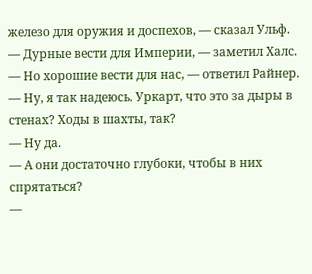железо для оружия и доспехов, — сказал Ульф.
— Дурные вести для Империи, — заметил Халс.
— Но хорошие вести для нас, — ответил Райнер. — Ну, я так надеюсь. Уркарт, что это за дыры в стенах? Ходы в шахты, так?
— Ну да.
— А они достаточно глубоки, чтобы в них спрятаться?
—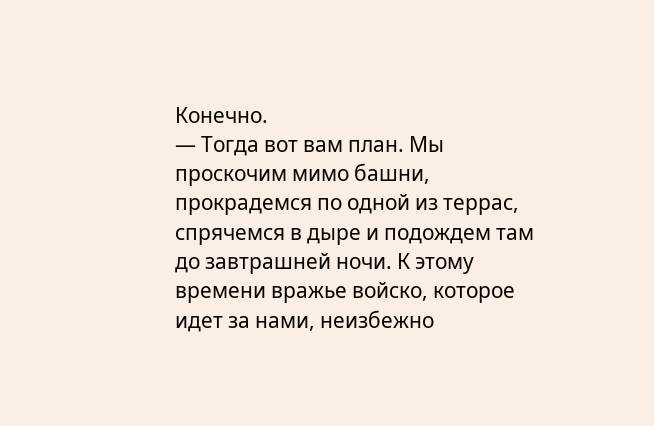Конечно.
— Тогда вот вам план. Мы проскочим мимо башни, прокрадемся по одной из террас, спрячемся в дыре и подождем там до завтрашней ночи. К этому времени вражье войско, которое идет за нами, неизбежно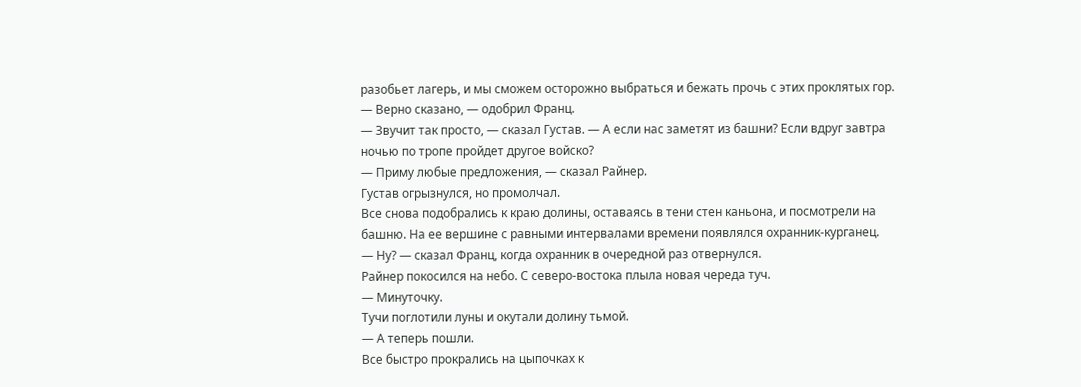разобьет лагерь, и мы сможем осторожно выбраться и бежать прочь с этих проклятых гор.
— Верно сказано, — одобрил Франц.
— Звучит так просто, — сказал Густав. — А если нас заметят из башни? Если вдруг завтра ночью по тропе пройдет другое войско?
— Приму любые предложения, — сказал Райнер.
Густав огрызнулся, но промолчал.
Все снова подобрались к краю долины, оставаясь в тени стен каньона, и посмотрели на башню. На ее вершине с равными интервалами времени появлялся охранник-курганец.
— Ну? — сказал Франц, когда охранник в очередной раз отвернулся.
Райнер покосился на небо. С северо-востока плыла новая череда туч.
— Минуточку.
Тучи поглотили луны и окутали долину тьмой.
— А теперь пошли.
Все быстро прокрались на цыпочках к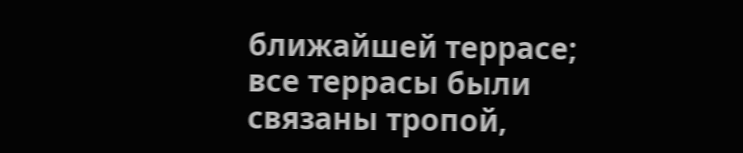ближайшей террасе; все террасы были связаны тропой,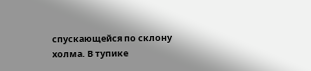спускающейся по склону холма. В тупике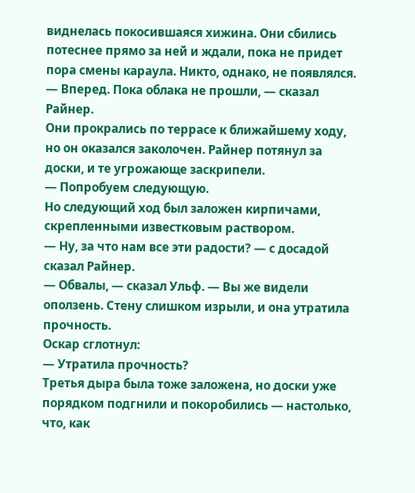виднелась покосившаяся хижина. Они сбились потеснее прямо за ней и ждали, пока не придет пора смены караула. Никто, однако, не появлялся.
— Вперед. Пока облака не прошли, — сказал Райнер.
Они прокрались по террасе к ближайшему ходу, но он оказался заколочен. Райнер потянул за доски, и те угрожающе заскрипели.
— Попробуем следующую.
Но следующий ход был заложен кирпичами, скрепленными известковым раствором.
— Ну, за что нам все эти радости? — с досадой сказал Райнер.
— Обвалы, — сказал Ульф. — Вы же видели оползень. Стену слишком изрыли, и она утратила прочность.
Оскар сглотнул:
— Утратила прочность?
Третья дыра была тоже заложена, но доски уже порядком подгнили и покоробились — настолько, что, как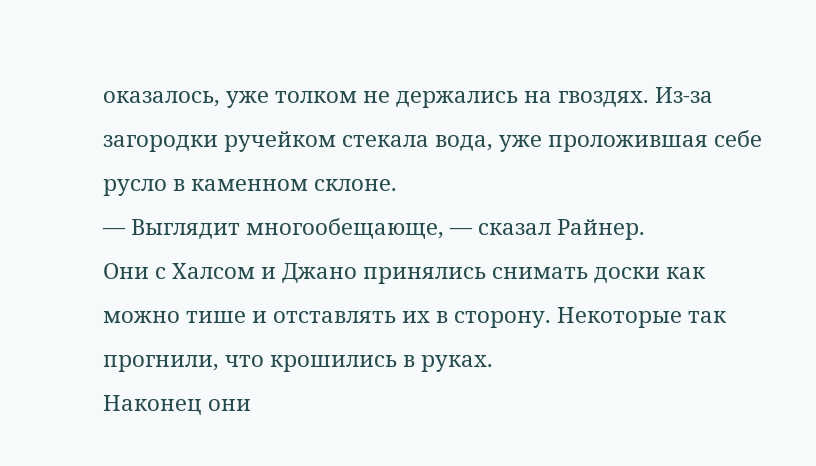оказалось, уже толком не держались на гвоздях. Из-за загородки ручейком стекала вода, уже проложившая себе русло в каменном склоне.
— Выглядит многообещающе, — сказал Райнер.
Они с Халсом и Джано принялись снимать доски как можно тише и отставлять их в сторону. Некоторые так прогнили, что крошились в руках.
Наконец они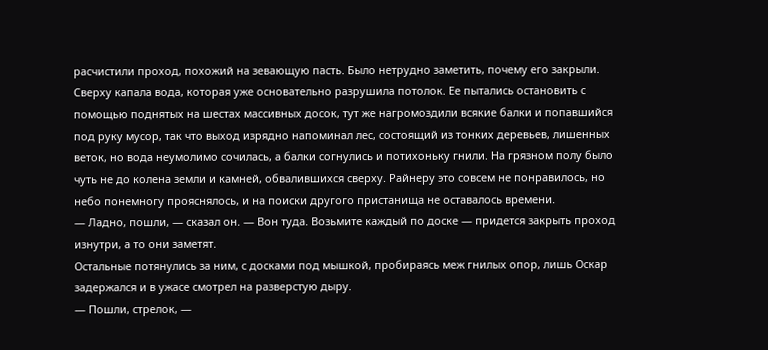расчистили проход, похожий на зевающую пасть. Было нетрудно заметить, почему его закрыли. Сверху капала вода, которая уже основательно разрушила потолок. Ее пытались остановить с помощью поднятых на шестах массивных досок, тут же нагромоздили всякие балки и попавшийся под руку мусор, так что выход изрядно напоминал лес, состоящий из тонких деревьев, лишенных веток, но вода неумолимо сочилась, а балки согнулись и потихоньку гнили. На грязном полу было чуть не до колена земли и камней, обвалившихся сверху. Райнеру это совсем не понравилось, но небо понемногу прояснялось, и на поиски другого пристанища не оставалось времени.
— Ладно, пошли, — сказал он. — Вон туда. Возьмите каждый по доске — придется закрыть проход изнутри, а то они заметят.
Остальные потянулись за ним, с досками под мышкой, пробираясь меж гнилых опор, лишь Оскар задержался и в ужасе смотрел на разверстую дыру.
— Пошли, стрелок, —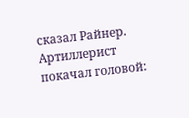сказал Райнер.
Артиллерист покачал головой: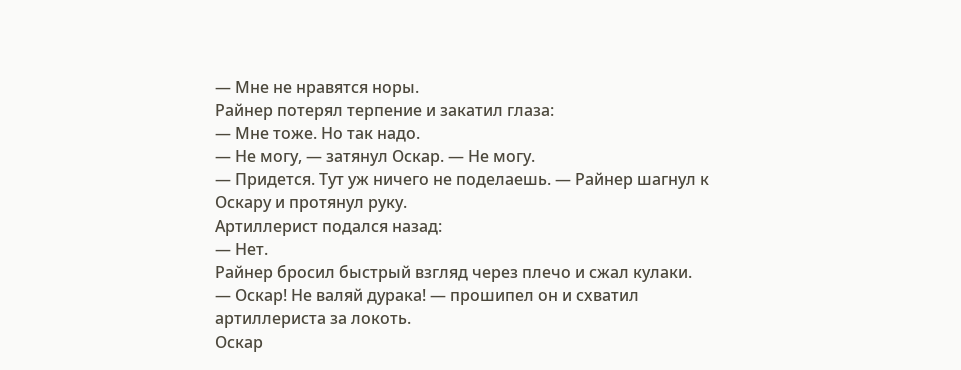— Мне не нравятся норы.
Райнер потерял терпение и закатил глаза:
— Мне тоже. Но так надо.
— Не могу, — затянул Оскар. — Не могу.
— Придется. Тут уж ничего не поделаешь. — Райнер шагнул к Оскару и протянул руку.
Артиллерист подался назад:
— Нет.
Райнер бросил быстрый взгляд через плечо и сжал кулаки.
— Оскар! Не валяй дурака! — прошипел он и схватил артиллериста за локоть.
Оскар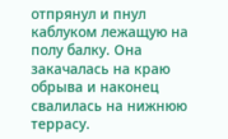отпрянул и пнул каблуком лежащую на полу балку. Она закачалась на краю обрыва и наконец свалилась на нижнюю террасу.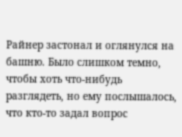Райнер застонал и оглянулся на башню. Было слишком темно, чтобы хоть что-нибудь разглядеть, но ему послышалось, что кто-то задал вопрос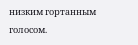низким гортанным голосом.